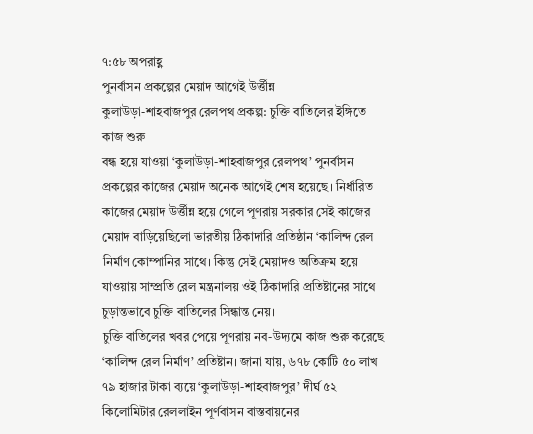৭:৫৮ অপরাহ্ণ
পুনর্বাসন প্রকল্পের মেয়াদ আগেই উর্ত্তীন্ন
কুলাউড়া-শাহবাজপুর রেলপথ প্রকল্প: চুক্তি বাতিলের ইঙ্গিতে কাজ শুরু
বন্ধ হয়ে যাওয়া ‘কুলাউড়া-শাহবাজপুর রেলপথ’ পুনর্বাসন প্রকল্পের কাজের মেয়াদ অনেক আগেই শেষ হয়েছে। নির্ধারিত কাজের মেয়াদ উর্ত্তীন্ন হয়ে গেলে পূণরায় সরকার সেই কাজের মেয়াদ বাড়িয়েছিলো ভারতীয় ঠিকাদারি প্রতিষ্ঠান ‘কালিন্দ রেল নির্মাণ কোম্পানির সাথে। কিন্তু সেই মেয়াদও অতিক্রম হয়ে যাওয়ায় সাম্প্রতি রেল মন্ত্রনালয় ওই ঠিকাদারি প্রতিষ্টানের সাথে চুড়ান্তভাবে চুক্তি বাতিলের সিন্ধান্ত নেয়।
চুক্তি বাতিলের খবর পেয়ে পূণরায় নব-উদ্যমে কাজ শুরু করেছে ‘কালিন্দ রেল নির্মাণ’ প্রতিষ্টান। জানা যায়, ৬৭৮ কোটি ৫০ লাখ ৭৯ হাজার টাকা ব্যয়ে ‘কুলাউড়া-শাহবাজপুর’ দীর্ঘ ৫২ কিলোমিটার রেললাইন পূর্ণবাসন বাস্তবায়নের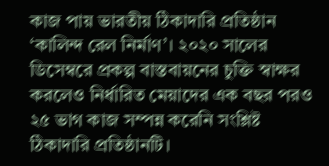কাজ পায় ভারতীয় ঠিকাদারি প্রতিষ্ঠান ‘কালিন্দ রেল নির্মাণ’। ২০২০ সালের ডিসেম্বরে প্রকল্প বাস্তবায়নের চুক্তি স্বাক্ষর করলেও নির্ধারিত মেয়াদের এক বছর পরও ২৫ ভাগ কাজ সম্পন্ন করেনি সংশ্লিষ্ট ঠিকাদারি প্রতিষ্ঠানটি।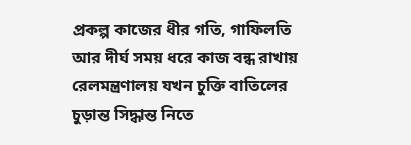প্রকল্প কাজের ধীর গতি, গাফিলতি আর দীর্ঘ সময় ধরে কাজ বন্ধ রাখায় রেলমন্ত্রণালয় যখন চুক্তি বাতিলের চুড়ান্ত সিদ্ধান্ত নিতে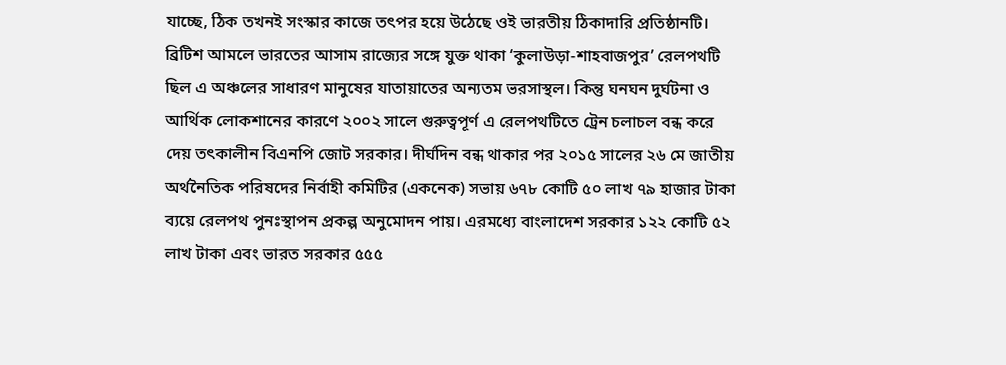যাচ্ছে, ঠিক তখনই সংস্কার কাজে তৎপর হয়ে উঠেছে ওই ভারতীয় ঠিকাদারি প্রতিষ্ঠানটি। ব্রিটিশ আমলে ভারতের আসাম রাজ্যের সঙ্গে যুক্ত থাকা ‘কুলাউড়া-শাহবাজপুর’ রেলপথটি ছিল এ অঞ্চলের সাধারণ মানুষের যাতায়াতের অন্যতম ভরসাস্থল। কিন্তু ঘনঘন দুর্ঘটনা ও আর্থিক লোকশানের কারণে ২০০২ সালে গুরুত্বপূর্ণ এ রেলপথটিতে ট্রেন চলাচল বন্ধ করে দেয় তৎকালীন বিএনপি জোট সরকার। দীর্ঘদিন বন্ধ থাকার পর ২০১৫ সালের ২৬ মে জাতীয় অর্থনৈতিক পরিষদের নির্বাহী কমিটির (একনেক) সভায় ৬৭৮ কোটি ৫০ লাখ ৭৯ হাজার টাকা ব্যয়ে রেলপথ পুনঃস্থাপন প্রকল্প অনুমোদন পায়। এরমধ্যে বাংলাদেশ সরকার ১২২ কোটি ৫২ লাখ টাকা এবং ভারত সরকার ৫৫৫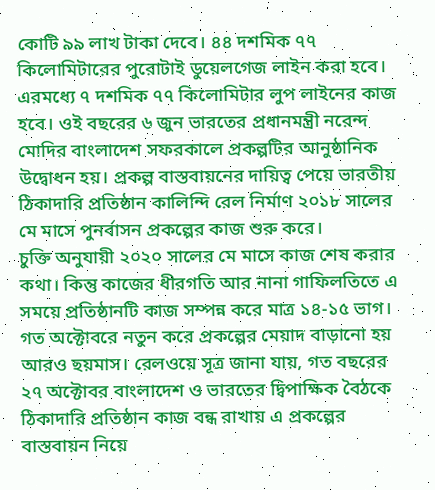কোটি ৯৯ লাখ টাকা দেবে। ৪৪ দশমিক ৭৭ কিলোমিটারের পুরোটাই ডুয়েলগেজ লাইন করা হবে। এরমধ্যে ৭ দশমিক ৭৭ কিলোমিটার লুপ লাইনের কাজ হবে। ওই বছরের ৬ জুন ভারতের প্রধানমন্ত্রী নরেন্দ মোদির বাংলাদেশ সফরকালে প্রকল্পটির আনুষ্ঠানিক উদ্বোধন হয়। প্রকল্প বাস্তবায়নের দায়িত্ব পেয়ে ভারতীয় ঠিকাদারি প্রতিষ্ঠান কালিন্দি রেল নির্মাণ ২০১৮ সালের মে মাসে পুনর্বাসন প্রকল্পের কাজ শুরু করে।
চুক্তি অনুযায়ী ২০২০ সালের মে মাসে কাজ শেষ করার কথা। কিন্তু কাজের ধীরগতি আর নানা গাফিলতিতে এ সময়ে প্রতিষ্ঠানটি কাজ সম্পন্ন করে মাত্র ১৪-১৫ ভাগ। গত অক্টোবরে নতুন করে প্রকল্পের মেয়াদ বাড়ানো হয় আরও ছয়মাস। রেলওয়ে সূত্র জানা যায়, গত বছরের ২৭ অক্টোবর বাংলাদেশ ও ভারতের দ্বিপাক্ষিক বৈঠকে ঠিকাদারি প্রতিষ্ঠান কাজ বন্ধ রাখায় এ প্রকল্পের বাস্তবায়ন নিয়ে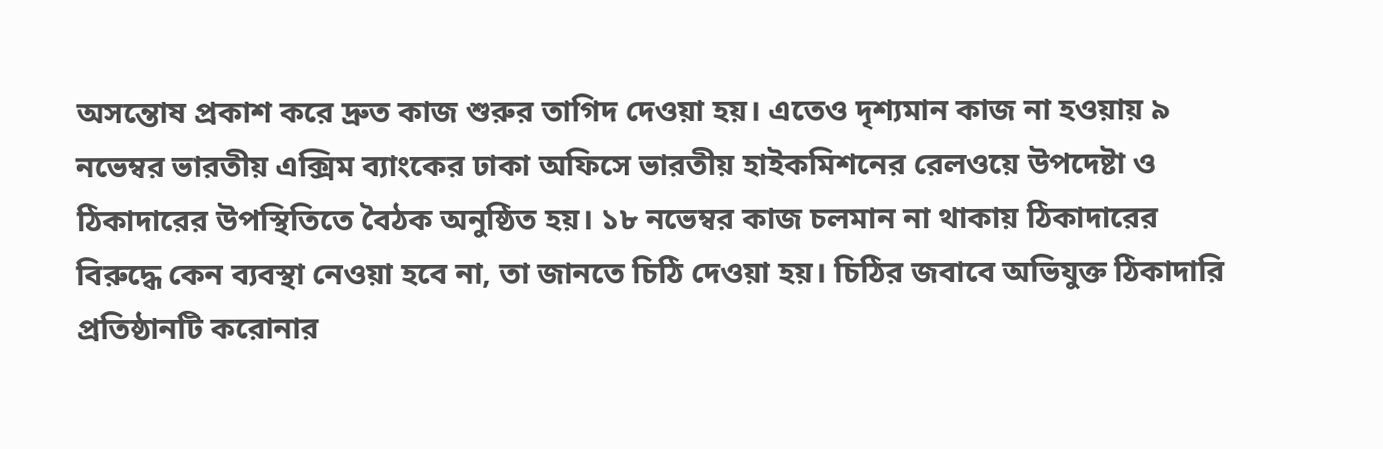অসন্তোষ প্রকাশ করে দ্রুত কাজ শুরুর তাগিদ দেওয়া হয়। এতেও দৃশ্যমান কাজ না হওয়ায় ৯ নভেম্বর ভারতীয় এক্সিম ব্যাংকের ঢাকা অফিসে ভারতীয় হাইকমিশনের রেলওয়ে উপদেষ্টা ও ঠিকাদারের উপস্থিতিতে বৈঠক অনুষ্ঠিত হয়। ১৮ নভেম্বর কাজ চলমান না থাকায় ঠিকাদারের বিরুদ্ধে কেন ব্যবস্থা নেওয়া হবে না, তা জানতে চিঠি দেওয়া হয়। চিঠির জবাবে অভিযুক্ত ঠিকাদারি প্রতিষ্ঠানটি করোনার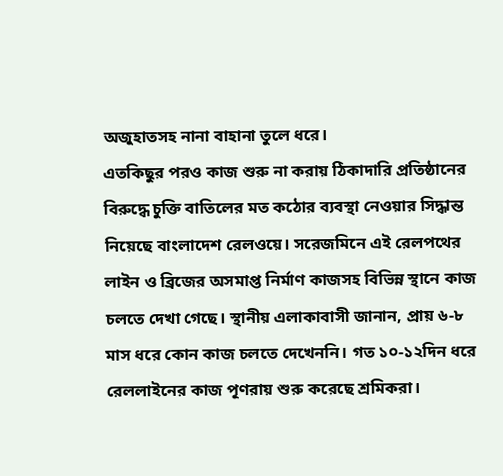অজুহাতসহ নানা বাহানা তুলে ধরে।
এতকিছুর পরও কাজ শুরু না করায় ঠিকাদারি প্রতিষ্ঠানের বিরুদ্ধে চুক্তি বাতিলের মত কঠোর ব্যবস্থা নেওয়ার সিদ্ধান্ত নিয়েছে বাংলাদেশ রেলওয়ে। সরেজমিনে এই রেলপথের লাইন ও ব্রিজের অসমাপ্ত নির্মাণ কাজসহ বিভিন্ন স্থানে কাজ চলতে দেখা গেছে। স্থানীয় এলাকাবাসী জানান, প্রায় ৬-৮ মাস ধরে কোন কাজ চলতে দেখেননি। গত ১০-১২দিন ধরে রেললাইনের কাজ পূণরায় শুরু করেছে শ্রমিকরা।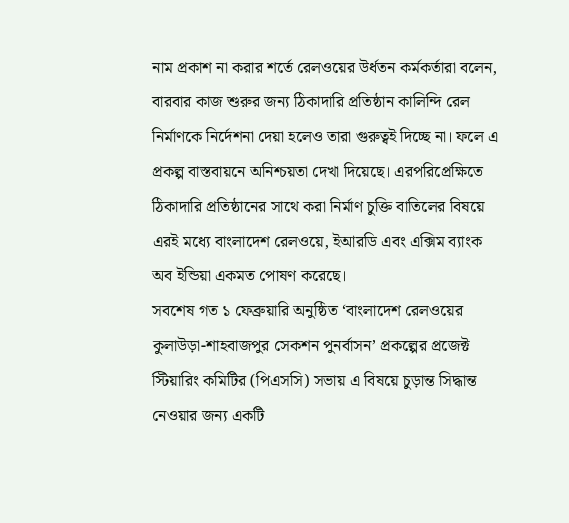নাম প্রকাশ না করার শর্তে রেলওয়ের উর্ধতন কর্মকর্তারা বলেন, বারবার কাজ শুরুর জন্য ঠিকাদারি প্রতিষ্ঠান কালিন্দি রেল নির্মাণকে নির্দেশনা দেয়া হলেও তারা গুরুত্বই দিচ্ছে না। ফলে এ প্রকল্প বাস্তবায়নে অনিশ্চয়তা দেখা দিয়েছে। এরপরিপ্রেক্ষিতে ঠিকাদারি প্রতিষ্ঠানের সাথে করা নির্মাণ চুক্তি বাতিলের বিষয়ে এরই মধ্যে বাংলাদেশ রেলওয়ে, ইআরডি এবং এক্সিম ব্যাংক অব ইন্ডিয়া একমত পোষণ করেছে।
সবশেষ গত ১ ফেব্রুয়ারি অনুষ্ঠিত ‘বাংলাদেশ রেলওয়ের কুলাউড়া-শাহবাজপুর সেকশন পুনর্বাসন’ প্রকল্পের প্রজেক্ট স্টিয়ারিং কমিটির (পিএসসি) সভায় এ বিষয়ে চুড়ান্ত সিদ্ধান্ত নেওয়ার জন্য একটি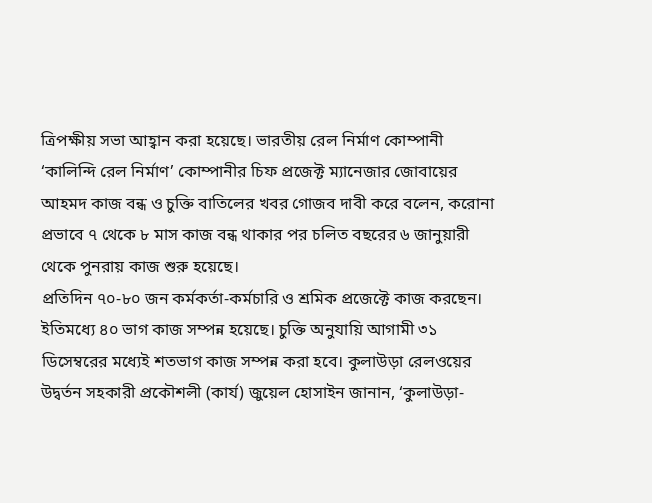ত্রিপক্ষীয় সভা আহ্বান করা হয়েছে। ভারতীয় রেল নির্মাণ কোম্পানী ‘কালিন্দি রেল নির্মাণ’ কোম্পানীর চিফ প্রজেক্ট ম্যানেজার জোবায়ের আহমদ কাজ বন্ধ ও চুক্তি বাতিলের খবর গোজব দাবী করে বলেন, করোনা প্রভাবে ৭ থেকে ৮ মাস কাজ বন্ধ থাকার পর চলিত বছরের ৬ জানুয়ারী থেকে পুনরায় কাজ শুরু হয়েছে।
প্রতিদিন ৭০-৮০ জন কর্মকর্তা-কর্মচারি ও শ্রমিক প্রজেক্টে কাজ করছেন। ইতিমধ্যে ৪০ ভাগ কাজ সম্পন্ন হয়েছে। চুক্তি অনুযায়ি আগামী ৩১ ডিসেম্বরের মধ্যেই শতভাগ কাজ সম্পন্ন করা হবে। কুলাউড়া রেলওয়ের উদ্বর্তন সহকারী প্রকৌশলী (কার্য) জুয়েল হোসাইন জানান, ‘কুলাউড়া-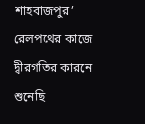শাহবাজপুর’ রেলপথের কাজে দ্বীরগতির কারনে শুনেছি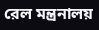রেল মন্ত্রনালয়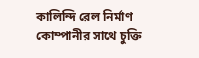কালিন্দি রেল নির্মাণ কোম্পানীর সাথে চুক্তি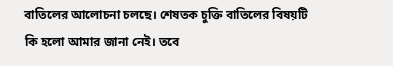বাতিলের আলোচনা চলছে। শেষতক চুক্তি বাতিলের বিষয়টি কি হলো আমার জানা নেই। তবে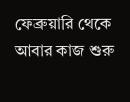ফেব্রুয়ারি থেকে আবার কাজ শুরু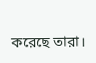করেছে তারা।